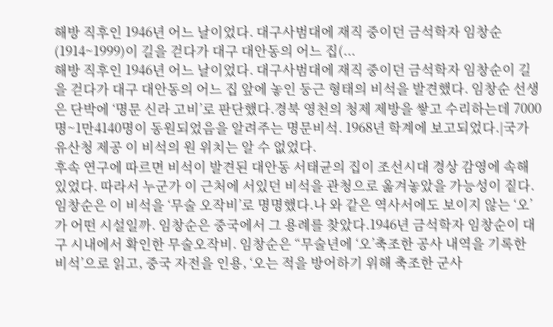해방 직후인 1946년 어느 날이었다. 대구사범대에 재직 중이던 금석학자 임창순(1914~1999)이 길을 걷다가 대구 대안동의 어느 집(...
해방 직후인 1946년 어느 날이었다. 대구사범대에 재직 중이던 금석학자 임창순이 길을 걷다가 대구 대안동의 어느 집 앞에 놓인 둥근 형태의 비석을 발견했다. 임창순 선생은 단박에 ‘명문 신라 고비’로 판단했다.경북 영천의 청제 제방을 쌓고 수리하는데 7000명~1만4140명이 동원되었음을 알려주는 명문비석. 1968년 학계에 보고되었다.|국가유산청 제공 이 비석의 원 위치는 알 수 없었다.
후속 연구에 따르면 비석이 발견된 대안동 서태균의 집이 조선시대 경상 감영에 속해있었다. 따라서 누군가 이 근처에 서있던 비석을 관청으로 옮겨놓았을 가능성이 짙다. 임창순은 이 비석을 ‘무술 오작비’로 명명했다.나 와 같은 역사서에도 보이지 않는 ‘오’가 어떤 시설일까. 임창순은 중국에서 그 용례를 찾았다.1946년 금석학자 임창순이 대구 시내에서 확인한 무술오작비. 임창순은 “무술년에 ‘오’축조한 공사 내역을 기록한 비석’으로 읽고, 중국 자전을 인용, ‘오는 적을 방어하기 위해 축조한 군사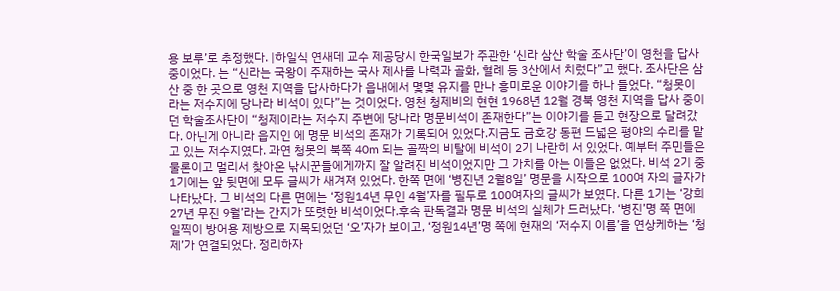용 보루’로 추정했다. |하일식 연새데 교수 제공당시 한국일보가 주관한 ‘신라 삼산 학술 조사단’이 영천을 답사중이었다. 는 “신라는 국왕이 주재하는 국사 제사를 나력과 골화, 혈례 등 3산에서 치렀다”고 했다. 조사단은 삼산 중 한 곳으로 영천 지역을 답사하다가 읍내에서 몇몇 유지를 만나 흥미로운 이야기를 하나 들었다. “청못이라는 저수지에 당나라 비석이 있다”는 것이었다. 영천 청제비의 현현 1968년 12월 경북 영천 지역을 답사 중이던 학술조사단이 “청제이라는 저수지 주변에 당나라 명문비석이 존재한다”는 이야기를 듣고 현장으로 달려갔다. 아닌게 아니라 읍지인 에 명문 비석의 존재가 기록되어 있었다.지금도 금호강 동편 드넓은 평야의 수리를 맡고 있는 저수지였다. 과연 청못의 북쪽 40m 되는 골짝의 비탈에 비석이 2기 나란히 서 있었다. 예부터 주민들은 물론이고 멀리서 찾아온 낚시꾼들에게까지 잘 알려진 비석이었지만 그 가치를 아는 이들은 없었다. 비석 2기 중 1기에는 앞 뒷면에 모두 글씨가 새겨져 있었다. 한쪽 면에 ‘병진년 2월8일’ 명문을 시작으로 100여 자의 글자가 나타났다. 그 비석의 다른 면에는 ‘정원14년 무인 4월’자를 필두로 100여자의 글씨가 보였다. 다른 1기는 ‘강희27년 무진 9월’라는 간지가 또렷한 비석이었다.후속 판독결과 명문 비석의 실체가 드러났다. ‘병진’명 쪽 면에 일찍이 방어용 제방으로 지목되었던 ‘오’자가 보이고, ‘정원14년’명 쪽에 현재의 ‘저수지 이름’을 연상케하는 ‘청제’가 연결되었다. 정리하자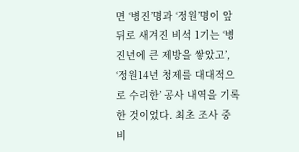면 ‘병진’명과 ‘정원’명이 앞 뒤로 새겨진 비석 1기는 ‘병진년에 큰 제방을 쌓았고’, ‘정원14년 청제를 대대적으로 수리한’ 공사 내역을 기록한 것이었다. 최초 조사 중 비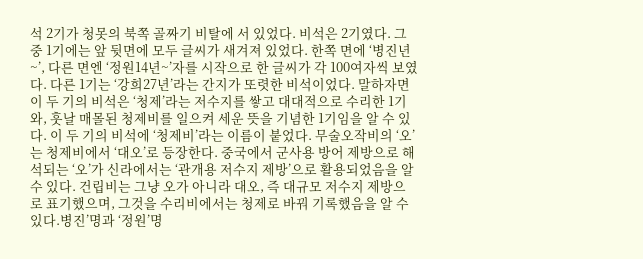석 2기가 청못의 북쪽 골짜기 비탈에 서 있었다. 비석은 2기였다. 그중 1기에는 앞 뒷면에 모두 글씨가 새겨져 있었다. 한쪽 면에 ‘병진년~’, 다른 면엔 ‘정원14년~’자를 시작으로 한 글씨가 각 100여자씩 보였다. 다른 1기는 ‘강희27년’라는 간지가 또렷한 비석이었다. 말하자면 이 두 기의 비석은 ‘청제’라는 저수지를 쌓고 대대적으로 수리한 1기와, 훗날 매몰된 청제비를 일으켜 세운 뜻을 기념한 1기임을 알 수 있다. 이 두 기의 비석에 ‘청제비’라는 이름이 붙었다. 무술오작비의 ‘오’는 청제비에서 ‘대오’로 등장한다. 중국에서 군사용 방어 제방으로 해석되는 ‘오’가 신라에서는 ‘관개용 저수지 제방’으로 활용되었음을 알 수 있다. 건립비는 그냥 오가 아니라 대오, 즉 대규모 저수지 제방으로 표기했으며, 그것을 수리비에서는 청제로 바꿔 기록했음을 알 수 있다.병진’명과 ‘정원’명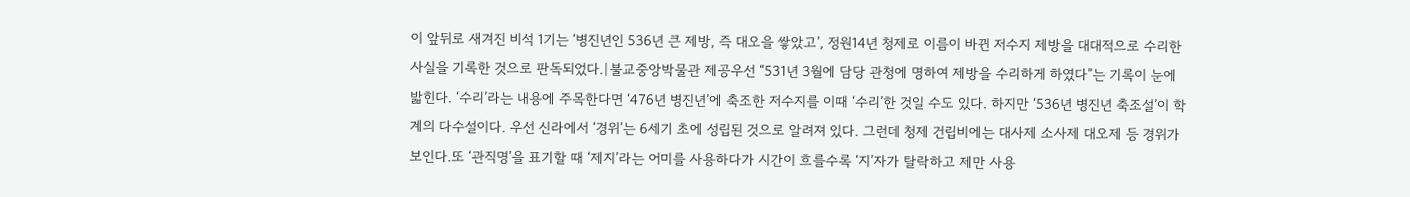이 앞뒤로 새겨진 비석 1기는 ‘병진년인 536년 큰 제방, 즉 대오을 쌓았고’, 정원14년 청제로 이름이 바뀐 저수지 제방을 대대적으로 수리한 사실을 기록한 것으로 판독되었다.|불교중앙박물관 제공우선 “531년 3월에 담당 관청에 명하여 제방을 수리하게 하였다”는 기록이 눈에 밟힌다. ‘수리’라는 내용에 주목한다면 ‘476년 병진년’에 축조한 저수지를 이때 ‘수리’한 것일 수도 있다. 하지만 ‘536년 병진년 축조설’이 학계의 다수설이다. 우선 신라에서 ‘경위’는 6세기 초에 성립된 것으로 알려져 있다. 그런데 청제 건립비에는 대사제 소사제 대오제 등 경위가 보인다.또 ‘관직명’을 표기할 때 ‘제지’라는 어미를 사용하다가 시간이 흐를수록 ‘지’자가 탈락하고 제만 사용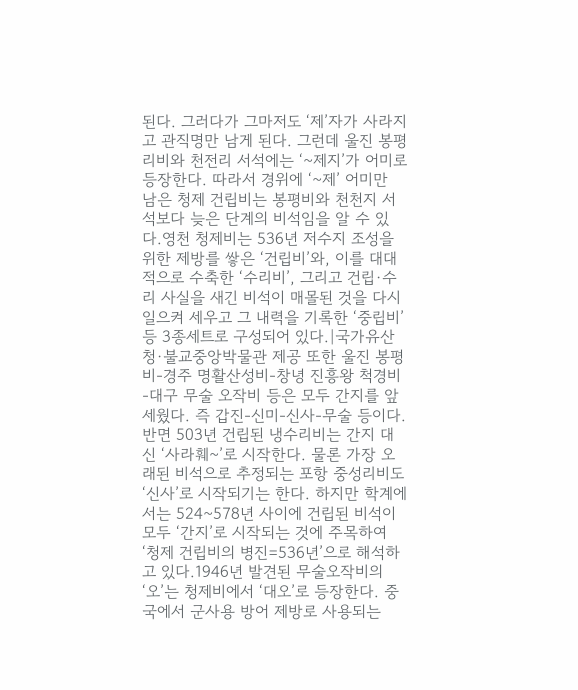된다. 그러다가 그마저도 ‘제’자가 사라지고 관직명만 남게 된다. 그런데 울진 봉평리비와 천전리 서석에는 ‘~제지’가 어미로 등장한다. 따라서 경위에 ‘~제’ 어미만 남은 청제 건립비는 봉평비와 천천지 서석보다 늦은 단계의 비석임을 알 수 있다.영천 청제비는 536년 저수지 조성을 위한 제방를 쌓은 ‘건립비’와, 이를 대대적으로 수축한 ‘수리비’, 그리고 건립·수리 사실을 새긴 비석이 매몰된 것을 다시 일으켜 세우고 그 내력을 기록한 ‘중립비’ 등 3종세트로 구성되어 있다.|국가유산청·불교중앙박물관 제공 또한 울진 봉평비-경주 명활산성비-창녕 진흥왕 척경비-대구 무술 오작비 등은 모두 간지를 앞세웠다. 즉 갑진-신미-신사-무술 등이다. 반면 503년 건립된 냉수리비는 간지 대신 ‘사라훼~’로 시작한다. 물론 가장 오래된 비석으로 추정되는 포항 중성리비도 ‘신사’로 시작되기는 한다. 하지만 학계에서는 524~578년 사이에 건립된 비석이 모두 ‘간지’로 시작되는 것에 주목하여 ‘청제 건립비의 병진=536년’으로 해석하고 있다.1946년 발견된 무술오작비의 ‘오’는 청제비에서 ‘대오’로 등장한다. 중국에서 군사용 방어 제방로 사용되는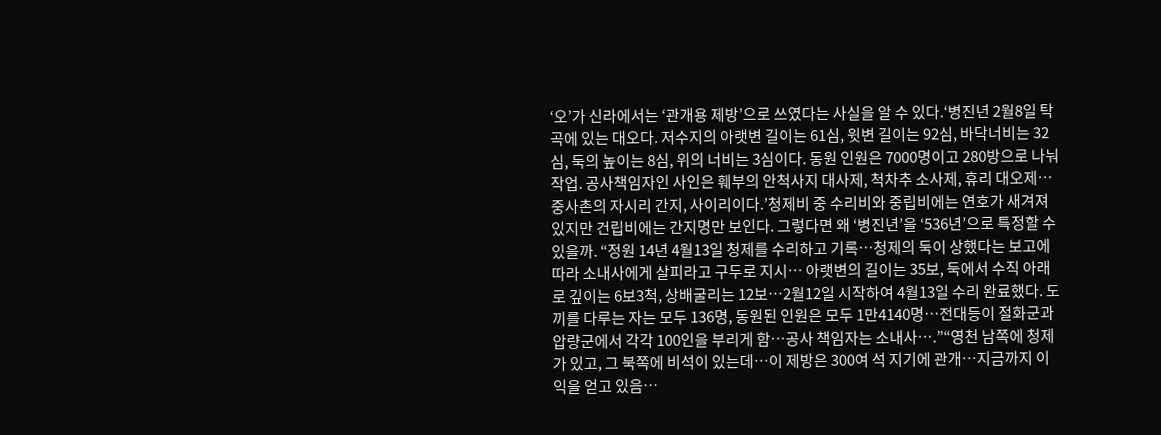‘오’가 신라에서는 ‘관개용 제방’으로 쓰였다는 사실을 알 수 있다.‘병진년 2월8일 탁곡에 있는 대오다. 저수지의 아랫변 길이는 61심, 윗변 길이는 92심, 바닥너비는 32심, 둑의 높이는 8심, 위의 너비는 3심이다. 동원 인원은 7000명이고 280방으로 나눠 작업. 공사책임자인 사인은 훼부의 안척사지 대사제, 척차추 소사제, 휴리 대오제… 중사촌의 자시리 간지, 사이리이다.’청제비 중 수리비와 중립비에는 연호가 새겨져 있지만 건립비에는 간지명만 보인다. 그렇다면 왜 ‘병진년’을 ‘536년’으로 특정할 수 있을까. “정원 14년 4월13일 청제를 수리하고 기록…청제의 둑이 상했다는 보고에 따라 소내사에게 살피라고 구두로 지시… 아랫변의 길이는 35보, 둑에서 수직 아래로 깊이는 6보3척, 상배굴리는 12보…2월12일 시작하여 4월13일 수리 완료했다. 도끼를 다루는 자는 모두 136명, 동원된 인원은 모두 1만4140명…전대등이 절화군과 압량군에서 각각 100인을 부리게 함…공사 책임자는 소내사….”“영천 남쪽에 청제가 있고, 그 북쪽에 비석이 있는데…이 제방은 300여 석 지기에 관개…지금까지 이익을 얻고 있음…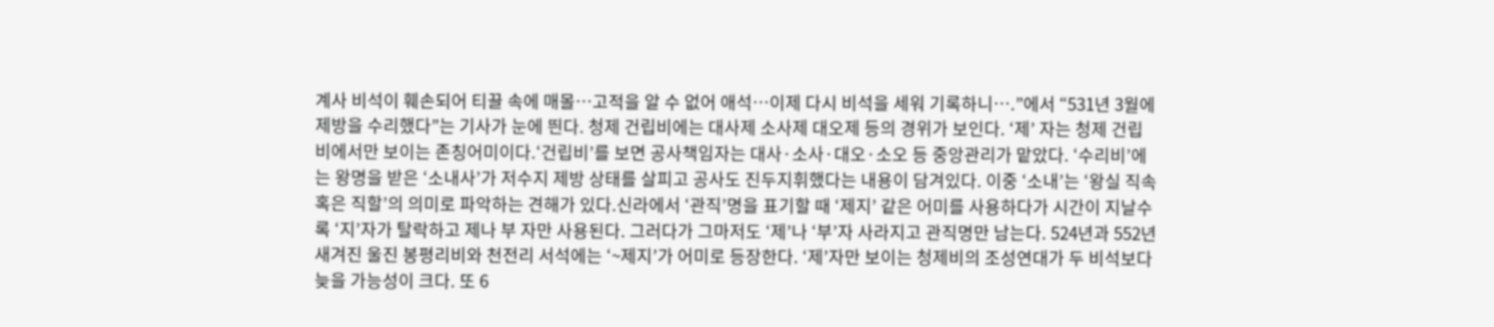계사 비석이 훼손되어 티끌 속에 매몰…고적을 알 수 없어 애석…이제 다시 비석을 세워 기록하니….”에서 “531년 3월에 제방을 수리했다”는 기사가 눈에 띈다. 청제 건립비에는 대사제 소사제 대오제 등의 경위가 보인다. ‘제’ 자는 청제 건립비에서만 보이는 존칭어미이다.‘건립비’를 보면 공사책임자는 대사·소사·대오·소오 등 중앙관리가 맡았다. ‘수리비’에는 왕명을 받은 ‘소내사’가 저수지 제방 상태를 살피고 공사도 진두지휘했다는 내용이 담겨있다. 이중 ‘소내’는 ‘왕실 직속 혹은 직할’의 의미로 파악하는 견해가 있다.신라에서 ‘관직’명을 표기할 때 ‘제지’ 같은 어미를 사용하다가 시간이 지날수록 ‘지’자가 탈락하고 제나 부 자만 사용된다. 그러다가 그마저도 ‘제’나 ‘부’자 사라지고 관직명만 남는다. 524년과 552년 새겨진 울진 봉평리비와 천전리 서석에는 ‘~제지’가 어미로 등장한다. ‘제’자만 보이는 청제비의 조성연대가 두 비석보다 늦을 가능성이 크다. 또 6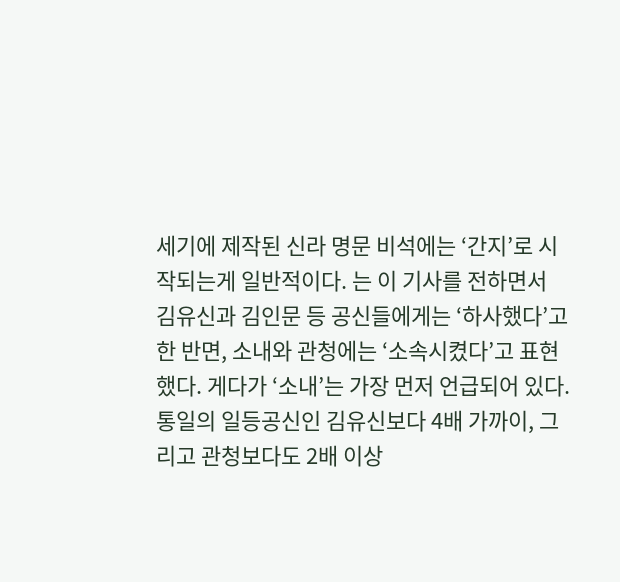세기에 제작된 신라 명문 비석에는 ‘간지’로 시작되는게 일반적이다. 는 이 기사를 전하면서 김유신과 김인문 등 공신들에게는 ‘하사했다’고 한 반면, 소내와 관청에는 ‘소속시켰다’고 표현했다. 게다가 ‘소내’는 가장 먼저 언급되어 있다. 통일의 일등공신인 김유신보다 4배 가까이, 그리고 관청보다도 2배 이상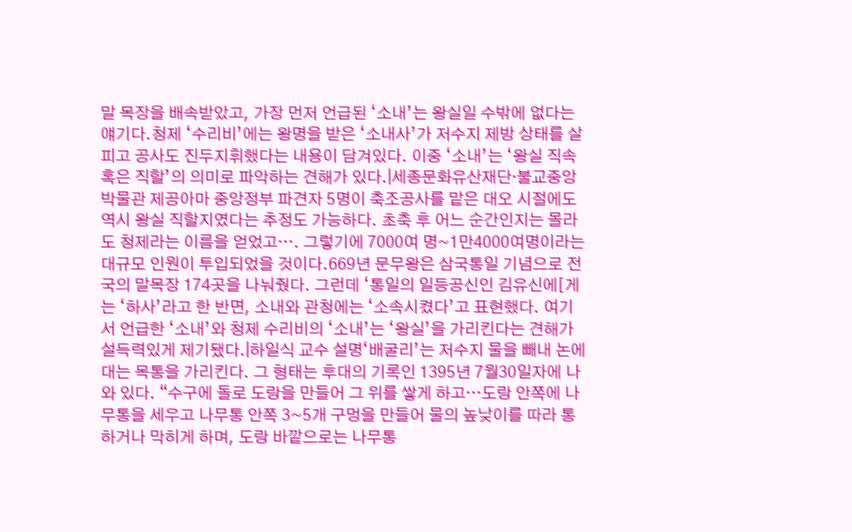말 목장을 배속받았고, 가장 먼저 언급된 ‘소내’는 왕실일 수밖에 없다는 얘기다.청제 ‘수리비’에는 왕명을 받은 ‘소내사’가 저수지 제방 상태를 살피고 공사도 진두지휘했다는 내용이 담겨있다. 이중 ‘소내’는 ‘왕실 직속 혹은 직할’의 의미로 파악하는 견해가 있다.|세종문화유산재단·불교중앙박물관 제공아마 중앙정부 파견자 5명이 축조공사를 맡은 대오 시절에도 역시 왕실 직할지였다는 추정도 가능하다. 초축 후 어느 순간인지는 몰라도 청제라는 이름을 얻었고…. 그렇기에 7000여 명~1만4000여명이라는 대규모 인원이 투입되었을 것이다.669년 문무왕은 삼국통일 기념으로 전국의 말목장 174곳을 나눠줬다. 그런데 ‘통일의 일등공신인 김유신에[게는 ‘하사’라고 한 반면, 소내와 관청에는 ‘소속시켰다’고 표현했다. 여기서 언급한 ‘소내’와 청제 수리비의 ‘소내’는 ‘왕실’을 가리킨다는 견해가 설득력있게 제기됐다.|하일식 교수 설명‘배굴리’는 저수지 물을 빼내 논에 대는 목통을 가리킨다. 그 형태는 후대의 기록인 1395년 7월30일자에 나와 있다. “수구에 돌로 도랑을 만들어 그 위를 쌓게 하고…도랑 안쪽에 나무통을 세우고 나무통 안쪽 3~5개 구멍을 만들어 물의 높낮이를 따라 통하거나 막히게 하며, 도랑 바깥으로는 나무통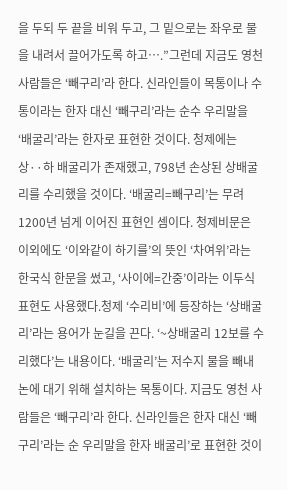을 두되 두 끝을 비워 두고, 그 밑으로는 좌우로 물을 내려서 끌어가도록 하고….”그런데 지금도 영천 사람들은 ‘빼구리’라 한다. 신라인들이 목통이나 수통이라는 한자 대신 ‘빼구리’라는 순수 우리말을 ‘배굴리’라는 한자로 표현한 것이다. 청제에는 상··하 배굴리가 존재했고, 798년 손상된 상배굴리를 수리했을 것이다. ‘배굴리=빼구리’는 무려 1200년 넘게 이어진 표현인 셈이다. 청제비문은 이외에도 ‘이와같이 하기를’의 뜻인 ‘차여위’라는 한국식 한문을 썼고, ‘사이에=간중’이라는 이두식 표현도 사용했다.청제 ‘수리비’에 등장하는 ‘상배굴리’라는 용어가 눈길을 끈다. ‘~상배굴리 12보를 수리했다’는 내용이다. ‘배굴리’는 저수지 물을 빼내 논에 대기 위해 설치하는 목통이다. 지금도 영천 사람들은 ‘빼구리’라 한다. 신라인들은 한자 대신 ‘빼구리’라는 순 우리말을 한자 배굴리’로 표현한 것이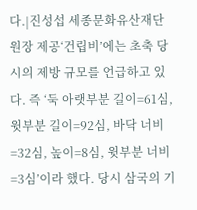다.|진성섭 세종문화유산재단 원장 제공‘건립비’에는 초축 당시의 제방 규모를 언급하고 있다. 즉 ‘둑 아랫부분 길이=61심, 윗부분 길이=92심, 바닥 너비=32심, 높이=8심, 윗부분 너비=3심’이라 했다. 당시 삼국의 기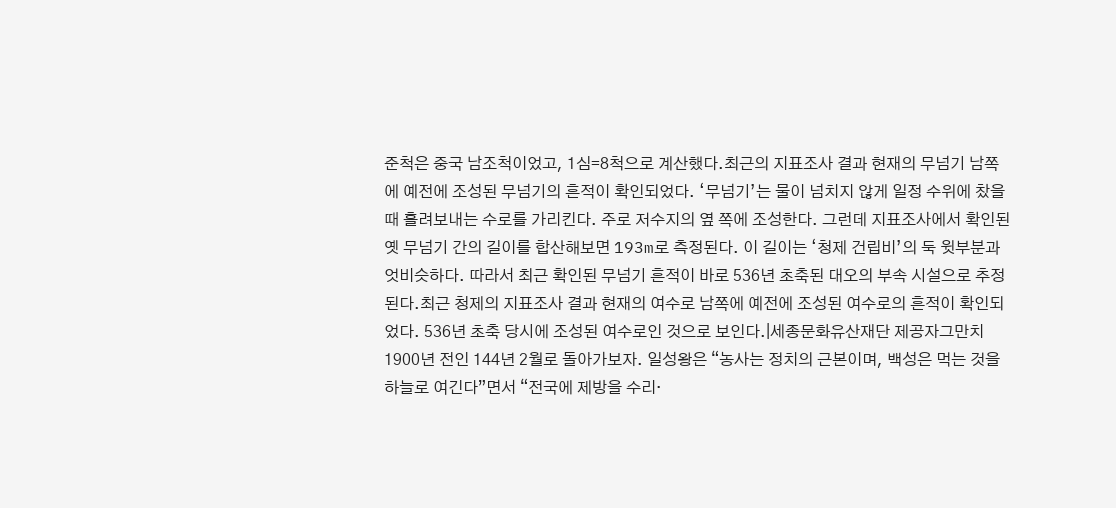준척은 중국 남조척이었고, 1심=8척으로 계산했다.최근의 지표조사 결과 현재의 무넘기 남쪽에 예전에 조성된 무넘기의 흔적이 확인되었다. ‘무넘기’는 물이 넘치지 않게 일정 수위에 찼을 때 흘려보내는 수로를 가리킨다. 주로 저수지의 옆 쪽에 조성한다. 그런데 지표조사에서 확인된 옛 무넘기 간의 길이를 합산해보면 193m로 측정된다. 이 길이는 ‘청제 건립비’의 둑 윗부분과 엇비슷하다. 따라서 최근 확인된 무넘기 흔적이 바로 536년 초축된 대오의 부속 시설으로 추정된다.최근 청제의 지표조사 결과 현재의 여수로 남쪽에 예전에 조성된 여수로의 흔적이 확인되었다. 536년 초축 당시에 조성된 여수로인 것으로 보인다.|세종문화유산재단 제공자그만치 1900년 전인 144년 2월로 돌아가보자. 일성왕은 “농사는 정치의 근본이며, 백성은 먹는 것을 하늘로 여긴다”면서 “전국에 제방을 수리·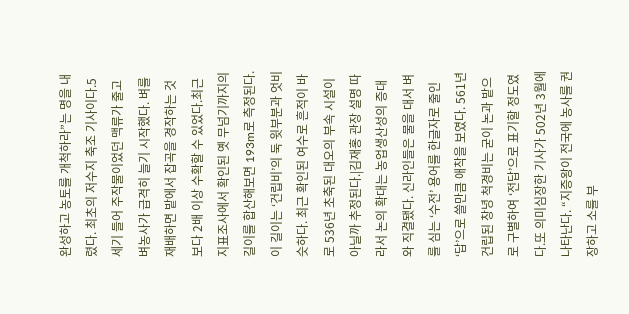완성하고 농토를 개척하라”는 명을 내렸다. 최초의 저수지 축조 기사이다.5세기 들어 주작물이었던 맥류가 줄고 벼농사가 급격히 늘기 시작했다. 벼를 재배하면 밭에서 잡곡을 경작하는 것보다 2배 이상 수확할 수 있었다.최근 지표조사에서 확인된 옛 무넘기까지의 길이를 합산해보면 193m로 측정된다. 이 길이는 ‘건립비’의 둑 윗부분과 엇비슷하다. 최근 확인된 여수로 흔적이 바로 536년 초축된 대오의 부속 시설이 아닐까 추정된다.|김재홍 관장 설명 따라서 논의 확대는 농업생산성의 증대와 직결됐다. 신라인들은 물을 대서 벼를 심는 ‘수전’ 용어를 한글자로 줄인 ‘답’으로 쓸만큼 애착을 보였다. 561년 건립된 창녕 척경비는 굳이 논과 밭으로 구별하여 ‘전답’으로 표기할 정도였다.또 의미심장한 기사가 502년 3월에 나타난다. “지증왕이 전국에 농사를 권장하고 소를 부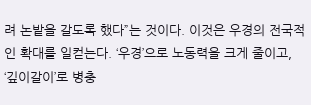려 논밭을 갈도록 했다”는 것이다. 이것은 우경의 전국적인 확대를 일컫는다. ‘우경’으로 노동력을 크게 줄이고, ‘깊이갈이’로 병충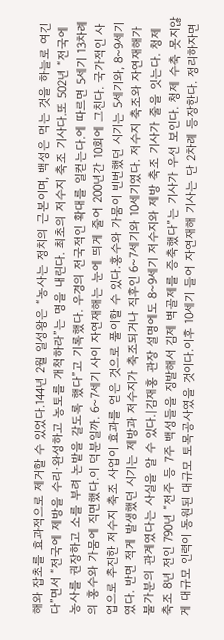해와 잡초를 효과적으로 제거할 수 있었다.144년 2월 일성왕은 “농사는 정치의 근본이며, 백성은 먹는 것을 하늘로 여긴다”면서 “전국에 제방을 수리·완성하고 농토를 개척하라”는 명을 내린다. 최초의 저수지 축조 기사다.또 502년 “전국에 농사를 권장하고 소를 부려 논밭을 갈도록 했다”고 기록했다. 우경의 전국적인 확대를 일컫는다.에 따르면 5세기 13차례의 홍수와 가뭄에 직면했다.이 덕분일까. 6~7세기 사이 자연재해는 눈에 띄게 줄어 200년간 10회에 그친다. 국가적인 사업으로 추진한 저수지 축조 사업이 효과를 얻은 것으로 풀이할 수 있다.홍수와 가뭄이 빈번했던 시기는 5세기와, 8~9세기였다. 반면 적게 발생했던 시기는 제방과 저수지가 축조되거나 직후인 6~7세기와 10세기였다. 저수지 축조와 자연재해가 불가분의 관계였다는 사실을 알 수 있다.|김재홍 관장 설명에도 8~9세기 저수지와 제방 축조 기사가 줄을 잇는다. 청제 축조 8년 전인 790년 “전주 등 7주 백성들을 징발해서 김제 벽골제를 증축했다”는 기사가 우선 보인다. 청제 수축 못지않게 대규모 인력이 동원된 대규모 토목공사였을 것이다.이후 10세기 들어 자연재해 기사는 단 2차례 등장한다. 정리하자면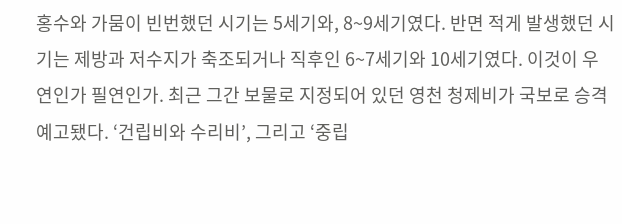홍수와 가뭄이 빈번했던 시기는 5세기와, 8~9세기였다. 반면 적게 발생했던 시기는 제방과 저수지가 축조되거나 직후인 6~7세기와 10세기였다. 이것이 우연인가 필연인가. 최근 그간 보물로 지정되어 있던 영천 청제비가 국보로 승격예고됐다. ‘건립비와 수리비’, 그리고 ‘중립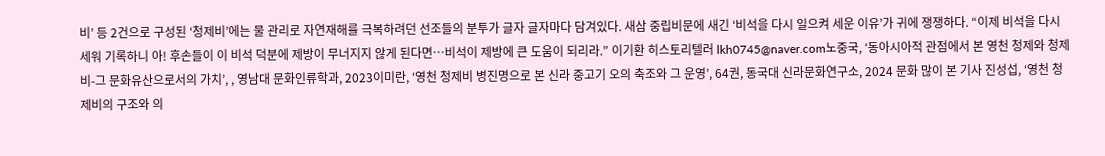비’ 등 2건으로 구성된 ‘청제비’에는 물 관리로 자연재해를 극복하려던 선조들의 분투가 글자 글자마다 담겨있다. 새삼 중립비문에 새긴 ‘비석을 다시 일으켜 세운 이유’가 귀에 쟁쟁하다. “이제 비석을 다시 세워 기록하니 아! 후손들이 이 비석 덕분에 제방이 무너지지 않게 된다면…비석이 제방에 큰 도움이 되리라.” 이기환 히스토리텔러 lkh0745@naver.com노중국, ‘동아시아적 관점에서 본 영천 청제와 청제비-그 문화유산으로서의 가치’, , 영남대 문화인류학과, 2023이미란, ‘영천 청제비 병진명으로 본 신라 중고기 오의 축조와 그 운영’, 64권, 동국대 신라문화연구소, 2024 문화 많이 본 기사 진성섭, ‘영천 청제비의 구조와 의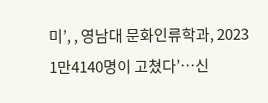미’, , 영남대 문화인류학과, 2023
1만4140명이 고쳤다’…신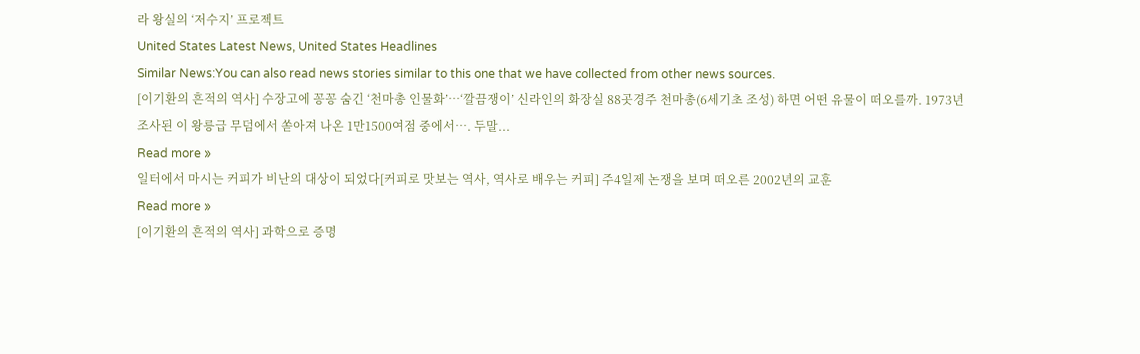라 왕실의 ‘저수지’ 프로젝트
United States Latest News, United States Headlines
Similar News:You can also read news stories similar to this one that we have collected from other news sources.
[이기환의 흔적의 역사] 수장고에 꽁꽁 숨긴 ‘천마총 인물화’…‘깔끔쟁이’ 신라인의 화장실 88곳경주 천마총(6세기초 조성) 하면 어떤 유물이 떠오를까. 1973년 조사된 이 왕릉급 무덤에서 쏟아져 나온 1만1500여점 중에서…. 두말...
Read more »
일터에서 마시는 커피가 비난의 대상이 되었다[커피로 맛보는 역사, 역사로 배우는 커피] 주4일제 논쟁을 보며 떠오른 2002년의 교훈
Read more »
[이기환의 흔적의 역사] 과학으로 증명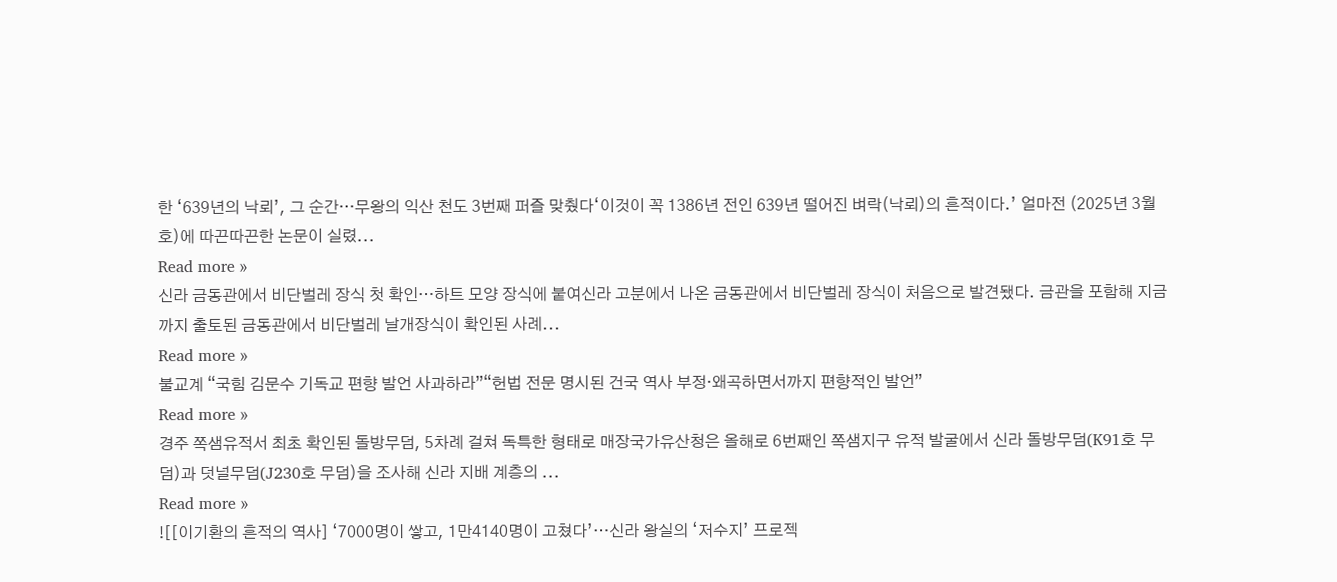한 ‘639년의 낙뢰’, 그 순간…무왕의 익산 천도 3번째 퍼즐 맞췄다‘이것이 꼭 1386년 전인 639년 떨어진 벼락(낙뢰)의 흔적이다.’ 얼마전 (2025년 3월호)에 따끈따끈한 논문이 실렸...
Read more »
신라 금동관에서 비단벌레 장식 첫 확인…하트 모양 장식에 붙여신라 고분에서 나온 금동관에서 비단벌레 장식이 처음으로 발견됐다. 금관을 포함해 지금까지 출토된 금동관에서 비단벌레 날개장식이 확인된 사례...
Read more »
불교계 “국힘 김문수 기독교 편향 발언 사과하라”“헌법 전문 명시된 건국 역사 부정·왜곡하면서까지 편향적인 발언”
Read more »
경주 쪽샘유적서 최초 확인된 돌방무덤, 5차례 걸쳐 독특한 형태로 매장국가유산청은 올해로 6번째인 쪽샘지구 유적 발굴에서 신라 돌방무덤(K91호 무덤)과 덧널무덤(J230호 무덤)을 조사해 신라 지배 계층의 ...
Read more »
![[이기환의 흔적의 역사] ‘7000명이 쌓고, 1만4140명이 고쳤다’…신라 왕실의 ‘저수지’ 프로젝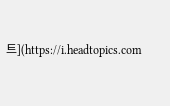트](https://i.headtopics.com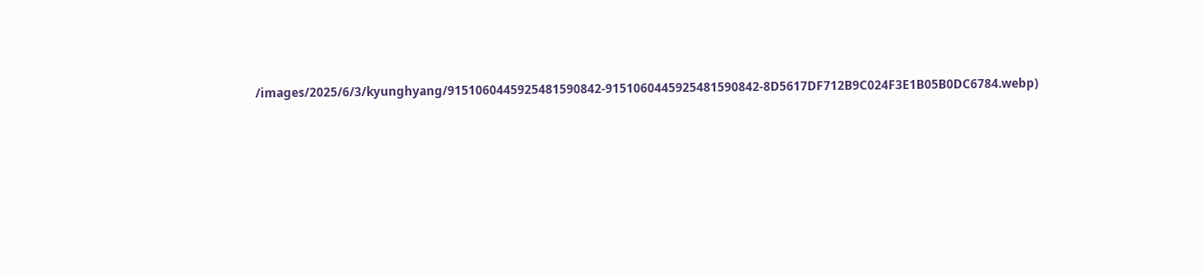/images/2025/6/3/kyunghyang/9151060445925481590842-9151060445925481590842-8D5617DF712B9C024F3E1B05B0DC6784.webp)